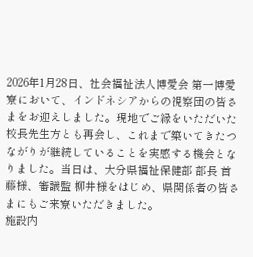2026年1月28日、社会福祉法人博愛会 第一博愛寮において、インドネシアからの視察団の皆さまをお迎えしました。現地でご縁をいただいた校長先生方とも再会し、これまで築いてきたつながりが継続していることを実感する機会となりました。当日は、大分県福祉保健部 部長 首藤様、審議監 柳井様をはじめ、県関係者の皆さまにもご来寮いただきました。
施設内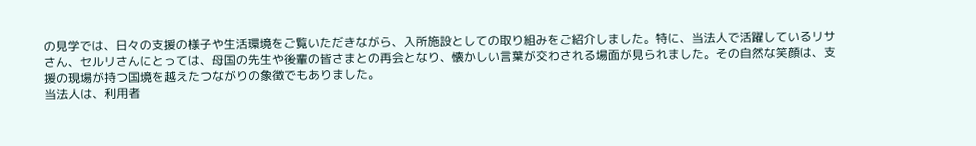の見学では、日々の支援の様子や生活環境をご覧いただきながら、入所施設としての取り組みをご紹介しました。特に、当法人で活躍しているリサさん、セルリさんにとっては、母国の先生や後輩の皆さまとの再会となり、懐かしい言葉が交わされる場面が見られました。その自然な笑顔は、支援の現場が持つ国境を越えたつながりの象徴でもありました。
当法人は、利用者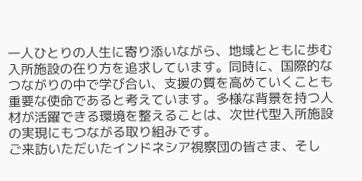一人ひとりの人生に寄り添いながら、地域とともに歩む入所施設の在り方を追求しています。同時に、国際的なつながりの中で学び合い、支援の質を高めていくことも重要な使命であると考えています。多様な背景を持つ人材が活躍できる環境を整えることは、次世代型入所施設の実現にもつながる取り組みです。
ご来訪いただいたインドネシア視察団の皆さま、そし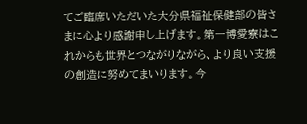てご臨席いただいた大分県福祉保健部の皆さまに心より感謝申し上げます。第一博愛寮はこれからも世界とつながりながら、より良い支援の創造に努めてまいります。今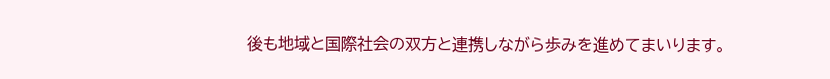後も地域と国際社会の双方と連携しながら歩みを進めてまいります。